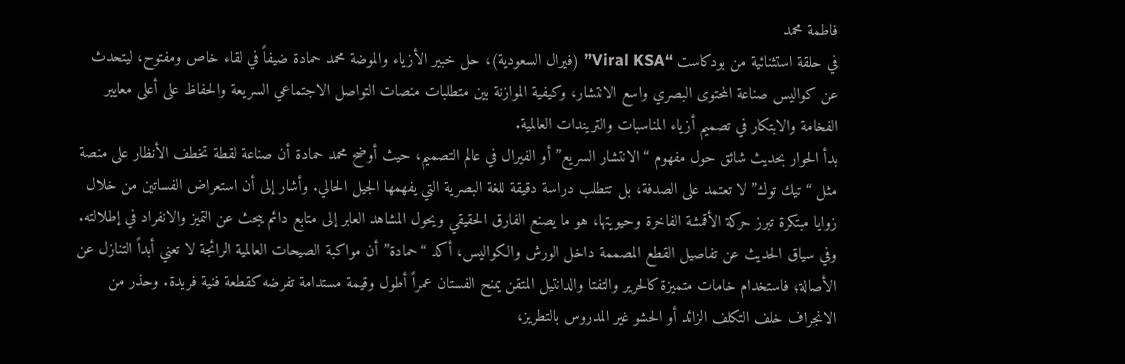فاطمة محمد
في حلقة استثنائية من بودكاست “Viral KSA” (فيرال السعودية)، حل خبير الأزياء والموضة محمد حمادة ضيفاً في لقاء خاص ومفتوح، ليتحدث عن كواليس صناعة المحتوى البصري واسع الانتشار، وكيفية الموازنة بين متطلبات منصات التواصل الاجتماعي السريعة والحفاظ على أعلى معايير الفخامة والابتكار في تصميم أزياء المناسبات والتريندات العالمية.
بدأ الحوار بحديث شائق حول مفهوم “الانتشار السريع” أو الفيرال في عالم التصميم، حيث أوضح محمد حمادة أن صناعة لقطة تخطف الأنظار على منصة مثل “تيك توك” لا تعتمد على الصدفة، بل تتطلب دراسة دقيقة للغة البصرية التي يفهمها الجيل الحالي. وأشار إلى أن استعراض الفساتين من خلال زوايا مبتكرة تبرز حركة الأقمشة الفاخرة وحيويتها، هو ما يصنع الفارق الحقيقي ويحول المشاهد العابر إلى متابع دائم يبحث عن التميز والانفراد في إطلالته.
وفي سياق الحديث عن تفاصيل القطع المصممة داخل الورش والكواليس، أكد “حمادة” أن مواكبة الصيحات العالمية الرائجة لا تعني أبداً التنازل عن الأصالة؛ فاستخدام خامات متميزة كالحرير والتفتا والدانتيل المتقن يمنح الفستان عمراً أطول وقيمة مستدامة تفرضه كقطعة فنية فريدة. وحذر من الانجراف خلف التكلف الزائد أو الحشو غير المدروس بالتطريز،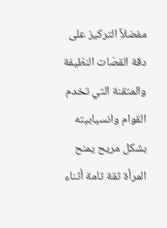مفضلاً التركيز على دقة القصّات النظيفة والمتقنة التي تخدم القوام وانسيابيته بشكل مريح يمنح المرأة ثقة تامة أثناء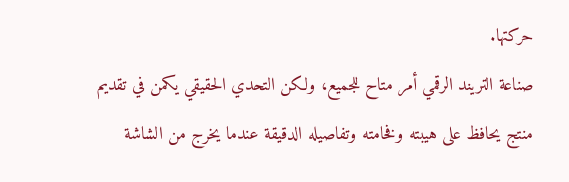حركتها.
صناعة التريند الرقمي أمر متاح للجميع، ولكن التحدي الحقيقي يكمن في تقديم منتج يحافظ على هيبته وفخامته وتفاصيله الدقيقة عندما يخرج من الشاشة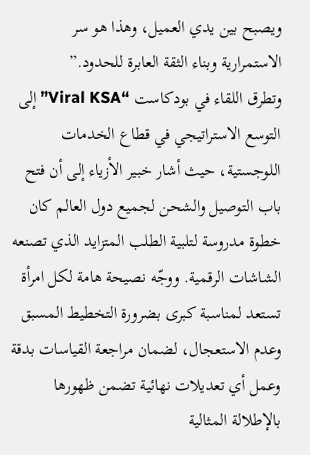ويصبح بين يدي العميل، وهذا هو سر الاستمرارية وبناء الثقة العابرة للحدود.”
وتطرق اللقاء في بودكاست “Viral KSA” إلى التوسع الاستراتيجي في قطاع الخدمات اللوجستية، حيث أشار خبير الأزياء إلى أن فتح باب التوصيل والشحن لجميع دول العالم كان خطوة مدروسة لتلبية الطلب المتزايد الذي تصنعه الشاشات الرقمية. ووجّه نصيحة هامة لكل امرأة تستعد لمناسبة كبرى بضرورة التخطيط المسبق وعدم الاستعجال، لضمان مراجعة القياسات بدقة وعمل أي تعديلات نهائية تضمن ظهورها بالإطلالة المثالية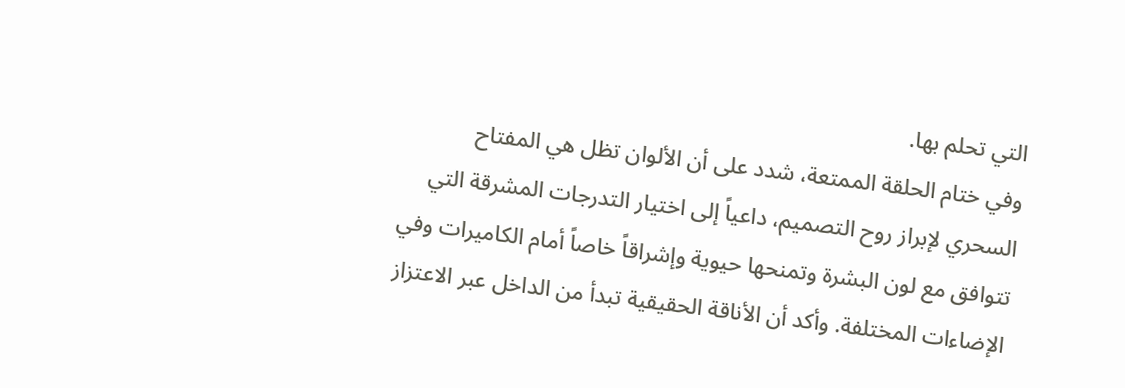التي تحلم بها.
وفي ختام الحلقة الممتعة، شدد على أن الألوان تظل هي المفتاح السحري لإبراز روح التصميم، داعياً إلى اختيار التدرجات المشرقة التي تتوافق مع لون البشرة وتمنحها حيوية وإشراقاً خاصاً أمام الكاميرات وفي الإضاءات المختلفة. وأكد أن الأناقة الحقيقية تبدأ من الداخل عبر الاعتزاز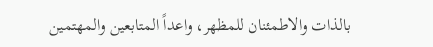بالذات والاطمئنان للمظهر، واعداً المتابعين والمهتمين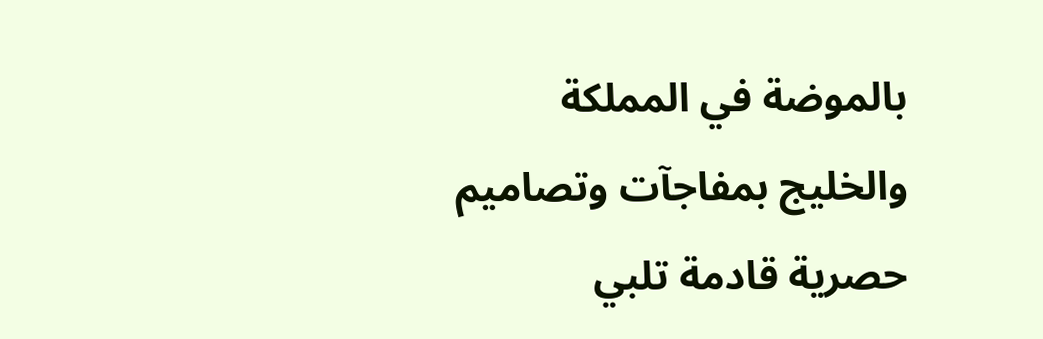بالموضة في المملكة والخليج بمفاجآت وتصاميم حصرية قادمة تلبي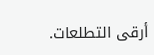أرقى التطلعات.